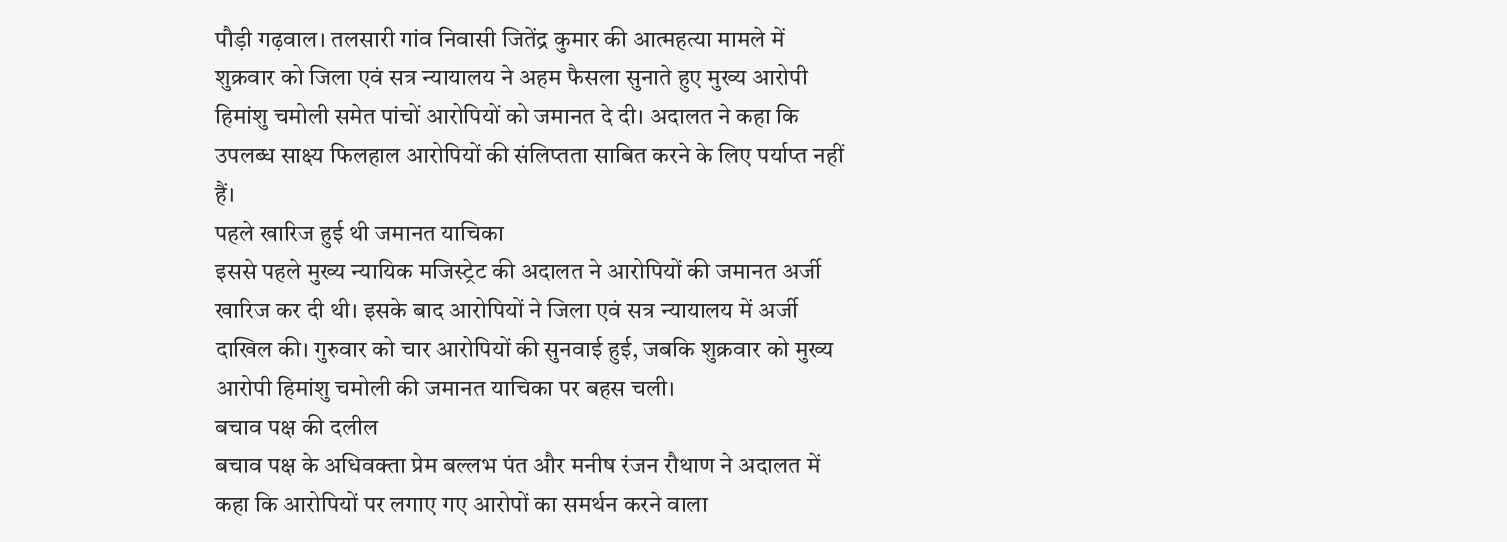पौड़ी गढ़वाल। तलसारी गांव निवासी जितेंद्र कुमार की आत्महत्या मामले में शुक्रवार को जिला एवं सत्र न्यायालय ने अहम फैसला सुनाते हुए मुख्य आरोपी हिमांशु चमोली समेत पांचों आरोपियों को जमानत दे दी। अदालत ने कहा कि उपलब्ध साक्ष्य फिलहाल आरोपियों की संलिप्तता साबित करने के लिए पर्याप्त नहीं हैं।
पहले खारिज हुई थी जमानत याचिका
इससे पहले मुख्य न्यायिक मजिस्ट्रेट की अदालत ने आरोपियों की जमानत अर्जी खारिज कर दी थी। इसके बाद आरोपियों ने जिला एवं सत्र न्यायालय में अर्जी दाखिल की। गुरुवार को चार आरोपियों की सुनवाई हुई, जबकि शुक्रवार को मुख्य आरोपी हिमांशु चमोली की जमानत याचिका पर बहस चली।
बचाव पक्ष की दलील
बचाव पक्ष के अधिवक्ता प्रेम बल्लभ पंत और मनीष रंजन रौथाण ने अदालत में कहा कि आरोपियों पर लगाए गए आरोपों का समर्थन करने वाला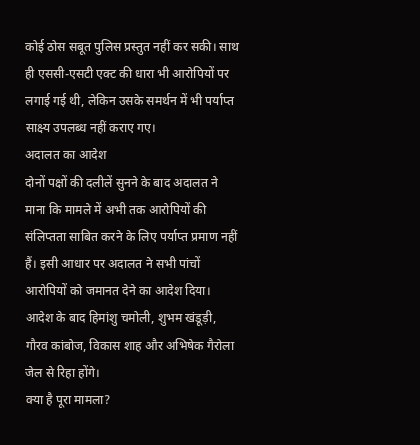कोई ठोस सबूत पुलिस प्रस्तुत नहीं कर सकी। साथ ही एससी-एसटी एक्ट की धारा भी आरोपियों पर लगाई गई थी, लेकिन उसके समर्थन में भी पर्याप्त साक्ष्य उपलब्ध नहीं कराए गए।
अदालत का आदेश
दोनों पक्षों की दलीलें सुनने के बाद अदालत ने माना कि मामले में अभी तक आरोपियों की संलिप्तता साबित करने के लिए पर्याप्त प्रमाण नहीं हैं। इसी आधार पर अदालत ने सभी पांचों आरोपियों को जमानत देने का आदेश दिया। आदेश के बाद हिमांशु चमोली, शुभम खंडूड़ी, गौरव कांबोज, विकास शाह और अभिषेक गैरोला जेल से रिहा होंगे।
क्या है पूरा मामला?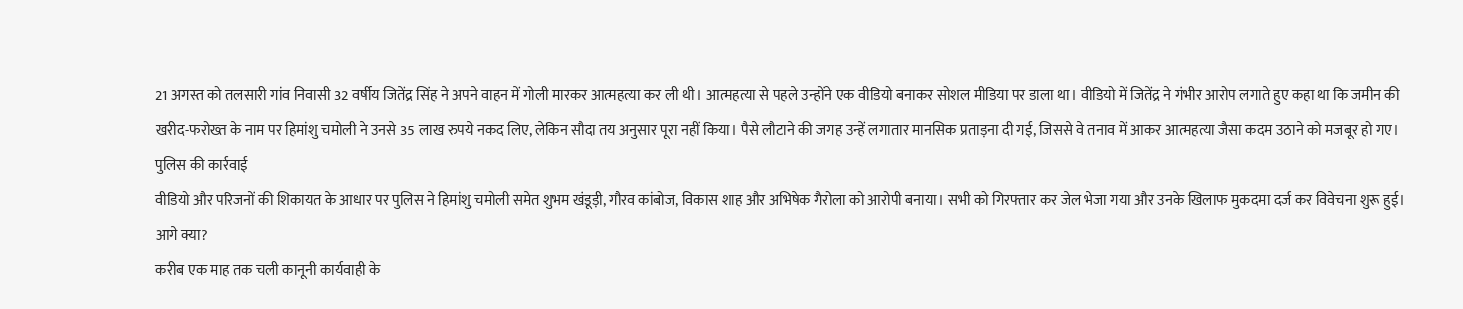21 अगस्त को तलसारी गांव निवासी 32 वर्षीय जितेंद्र सिंह ने अपने वाहन में गोली मारकर आत्महत्या कर ली थी। आत्महत्या से पहले उन्होंने एक वीडियो बनाकर सोशल मीडिया पर डाला था। वीडियो में जितेंद्र ने गंभीर आरोप लगाते हुए कहा था कि जमीन की खरीद-फरोख्त के नाम पर हिमांशु चमोली ने उनसे 35 लाख रुपये नकद लिए, लेकिन सौदा तय अनुसार पूरा नहीं किया। पैसे लौटाने की जगह उन्हें लगातार मानसिक प्रताड़ना दी गई, जिससे वे तनाव में आकर आत्महत्या जैसा कदम उठाने को मजबूर हो गए।
पुलिस की कार्रवाई
वीडियो और परिजनों की शिकायत के आधार पर पुलिस ने हिमांशु चमोली समेत शुभम खंडूड़ी, गौरव कांबोज, विकास शाह और अभिषेक गैरोला को आरोपी बनाया। सभी को गिरफ्तार कर जेल भेजा गया और उनके खिलाफ मुकदमा दर्ज कर विवेचना शुरू हुई।
आगे क्या?
करीब एक माह तक चली कानूनी कार्यवाही के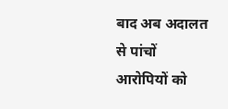बाद अब अदालत से पांचों आरोपियों को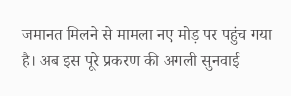जमानत मिलने से मामला नए मोड़ पर पहुंच गया है। अब इस पूरे प्रकरण की अगली सुनवाई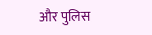और पुलिस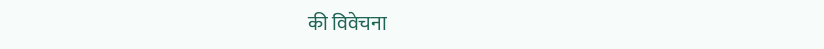की विवेचना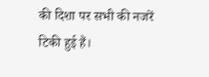की दिशा पर सभी की नजरें टिकी हुई हैं।